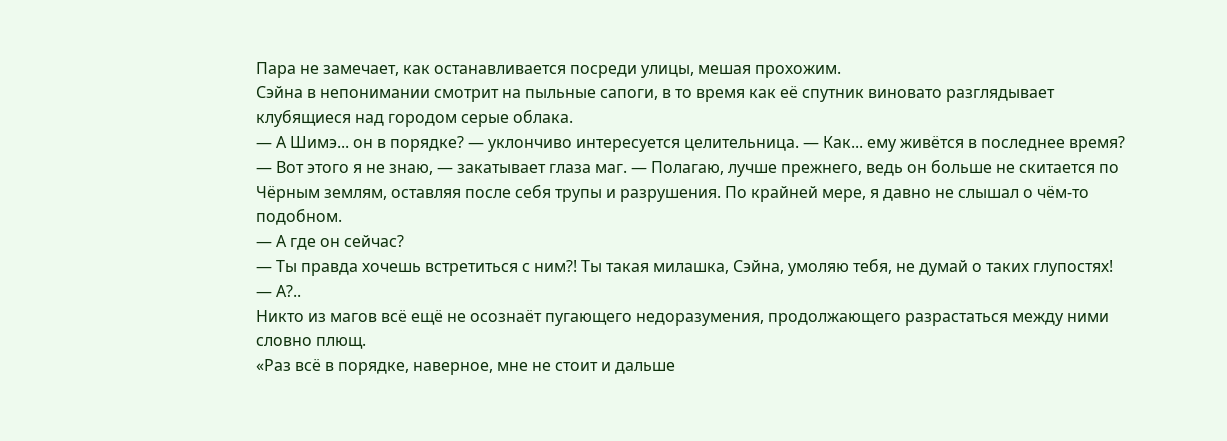Пара не замечает, как останавливается посреди улицы, мешая прохожим.
Сэйна в непонимании смотрит на пыльные сапоги, в то время как её спутник виновато разглядывает клубящиеся над городом серые облака.
— А Шимэ... он в порядке? — уклончиво интересуется целительница. — Как... ему живётся в последнее время?
— Вот этого я не знаю, — закатывает глаза маг. — Полагаю, лучше прежнего, ведь он больше не скитается по Чёрным землям, оставляя после себя трупы и разрушения. По крайней мере, я давно не слышал о чём-то подобном.
— А где он сейчас?
— Ты правда хочешь встретиться с ним?! Ты такая милашка, Сэйна, умоляю тебя, не думай о таких глупостях!
— А?..
Никто из магов всё ещё не осознаёт пугающего недоразумения, продолжающего разрастаться между ними словно плющ.
«Раз всё в порядке, наверное, мне не стоит и дальше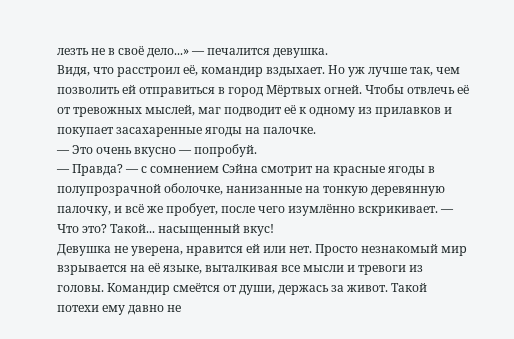лезть не в своё дело...» — печалится девушка.
Видя, что расстроил её, командир вздыхает. Но уж лучше так, чем позволить ей отправиться в город Мёртвых огней. Чтобы отвлечь её от тревожных мыслей, маг подводит её к одному из прилавков и покупает засахаренные ягоды на палочке.
— Это очень вкусно — попробуй.
— Правда? — с сомнением Сэйна смотрит на красные ягоды в полупрозрачной оболочке, нанизанные на тонкую деревянную палочку, и всё же пробует, после чего изумлённо вскрикивает. — Что это? Такой... насыщенный вкус!
Девушка не уверена, нравится ей или нет. Просто незнакомый мир взрывается на её языке, выталкивая все мысли и тревоги из головы. Командир смеётся от души, держась за живот. Такой потехи ему давно не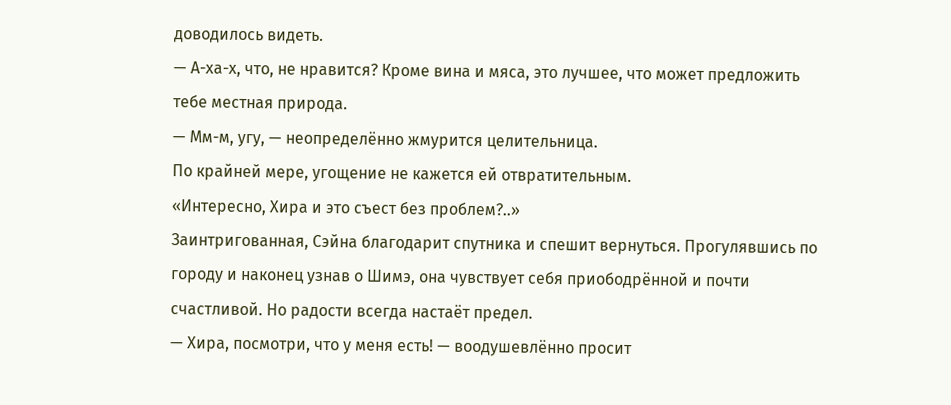доводилось видеть.
— А-ха-х, что, не нравится? Кроме вина и мяса, это лучшее, что может предложить тебе местная природа.
— Мм-м, угу, — неопределённо жмурится целительница.
По крайней мере, угощение не кажется ей отвратительным.
«Интересно, Хира и это съест без проблем?..»
Заинтригованная, Сэйна благодарит спутника и спешит вернуться. Прогулявшись по городу и наконец узнав о Шимэ, она чувствует себя приободрённой и почти счастливой. Но радости всегда настаёт предел.
— Хира, посмотри, что у меня есть! — воодушевлённо просит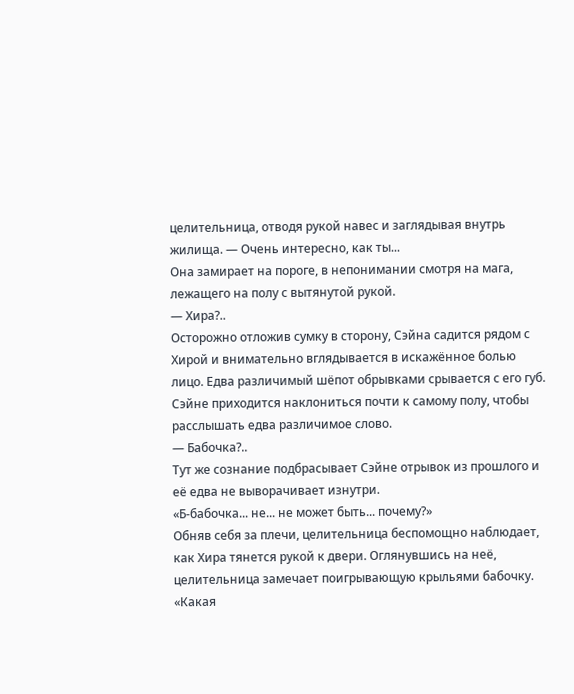целительница, отводя рукой навес и заглядывая внутрь жилища. — Очень интересно, как ты...
Она замирает на пороге, в непонимании смотря на мага, лежащего на полу с вытянутой рукой.
— Хира?..
Осторожно отложив сумку в сторону, Сэйна садится рядом с Хирой и внимательно вглядывается в искажённое болью лицо. Едва различимый шёпот обрывками срывается с его губ. Сэйне приходится наклониться почти к самому полу, чтобы расслышать едва различимое слово.
— Бабочка?..
Тут же сознание подбрасывает Сэйне отрывок из прошлого и её едва не выворачивает изнутри.
«Б-бабочка... не... не может быть... почему?»
Обняв себя за плечи, целительница беспомощно наблюдает, как Хира тянется рукой к двери. Оглянувшись на неё, целительница замечает поигрывающую крыльями бабочку.
«Какая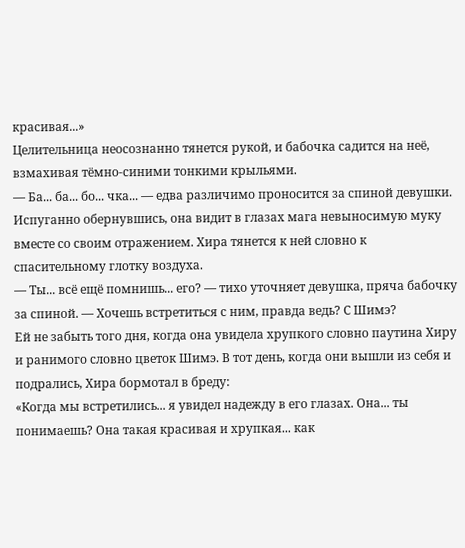красивая...»
Целительница неосознанно тянется рукой, и бабочка садится на неё, взмахивая тёмно-синими тонкими крыльями.
— Ба... ба... бо... чка... — едва различимо проносится за спиной девушки.
Испуганно обернувшись, она видит в глазах мага невыносимую муку вместе со своим отражением. Хира тянется к ней словно к спасительному глотку воздуха.
— Ты... всё ещё помнишь... его? — тихо уточняет девушка, пряча бабочку за спиной. — Хочешь встретиться с ним, правда ведь? С Шимэ?
Ей не забыть того дня, когда она увидела хрупкого словно паутина Хиру и ранимого словно цветок Шимэ. В тот день, когда они вышли из себя и подрались, Хира бормотал в бреду:
«Когда мы встретились... я увидел надежду в его глазах. Она... ты понимаешь? Она такая красивая и хрупкая... как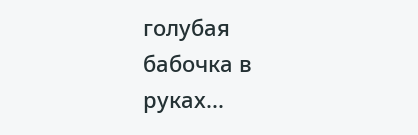голубая бабочка в руках...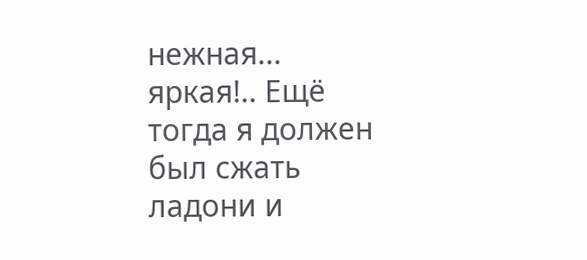нежная... яркая!.. Ещё тогда я должен был сжать ладони и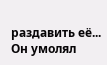раздавить её... Он умолял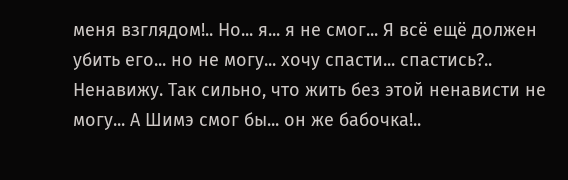меня взглядом!.. Но... я... я не смог... Я всё ещё должен убить его... но не могу... хочу спасти... спастись?.. Ненавижу. Так сильно, что жить без этой ненависти не могу... А Шимэ смог бы... он же бабочка!..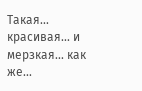Такая... красивая... и мерзкая... как же...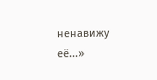ненавижу её...»